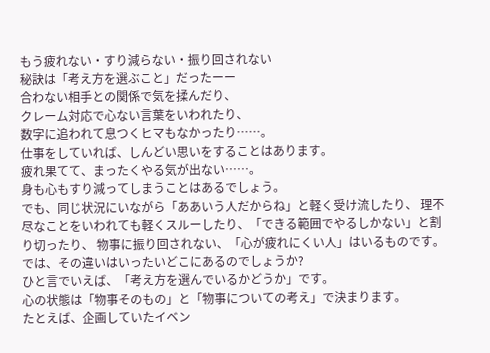もう疲れない・すり減らない・振り回されない
秘訣は「考え方を選ぶこと」だったーー
合わない相手との関係で気を揉んだり、
クレーム対応で心ない言葉をいわれたり、
数字に追われて息つくヒマもなかったり……。
仕事をしていれば、しんどい思いをすることはあります。
疲れ果てて、まったくやる気が出ない……。
身も心もすり減ってしまうことはあるでしょう。
でも、同じ状況にいながら「ああいう人だからね」と軽く受け流したり、 理不尽なことをいわれても軽くスルーしたり、「できる範囲でやるしかない」と割り切ったり、 物事に振り回されない、「心が疲れにくい人」はいるものです。
では、その違いはいったいどこにあるのでしょうか?
ひと言でいえば、「考え方を選んでいるかどうか」です。
心の状態は「物事そのもの」と「物事についての考え」で決まります。
たとえば、企画していたイベン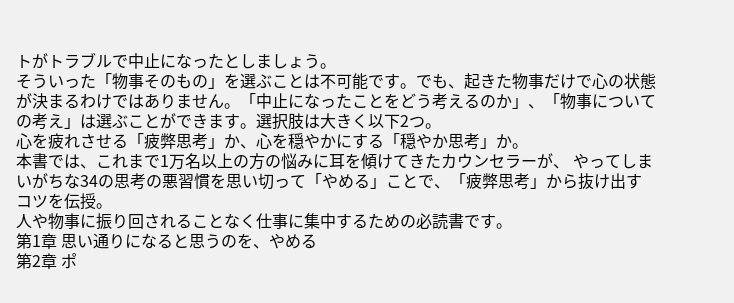トがトラブルで中止になったとしましょう。
そういった「物事そのもの」を選ぶことは不可能です。でも、起きた物事だけで心の状態が決まるわけではありません。「中止になったことをどう考えるのか」、「物事についての考え」は選ぶことができます。選択肢は大きく以下2つ。
心を疲れさせる「疲弊思考」か、心を穏やかにする「穏やか思考」か。
本書では、これまで1万名以上の方の悩みに耳を傾けてきたカウンセラーが、 やってしまいがちな34の思考の悪習慣を思い切って「やめる」ことで、「疲弊思考」から抜け出すコツを伝授。
人や物事に振り回されることなく仕事に集中するための必読書です。
第1章 思い通りになると思うのを、やめる
第2章 ポ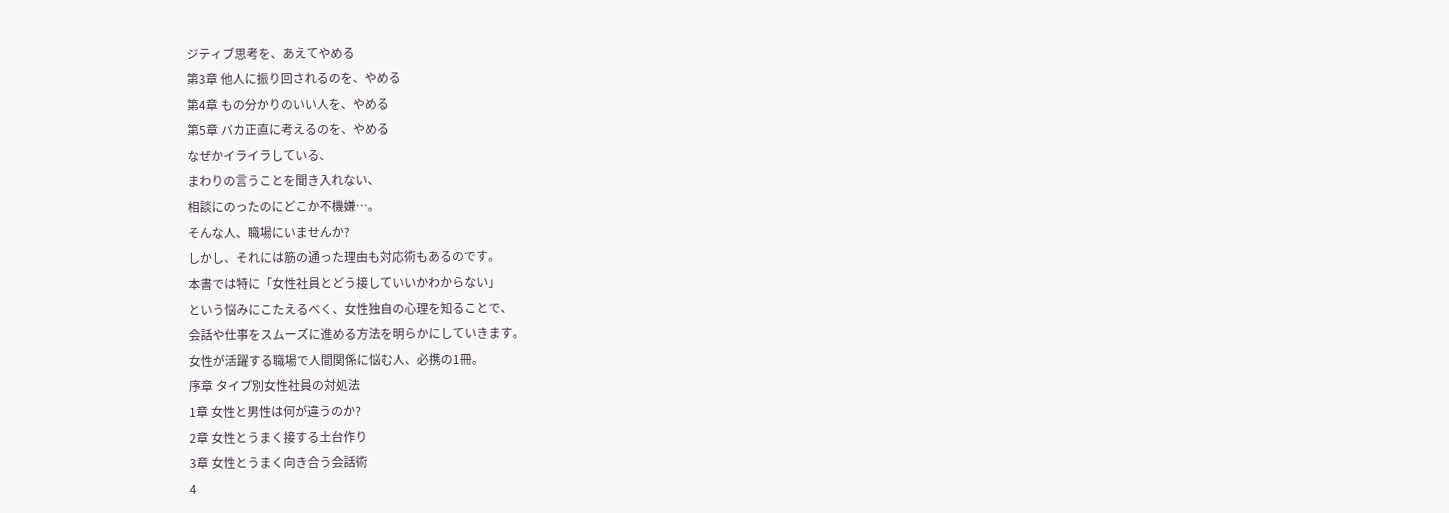ジティブ思考を、あえてやめる
第3章 他人に振り回されるのを、やめる
第4章 もの分かりのいい人を、やめる
第5章 バカ正直に考えるのを、やめる
なぜかイライラしている、
まわりの言うことを聞き入れない、
相談にのったのにどこか不機嫌…。
そんな人、職場にいませんか?
しかし、それには筋の通った理由も対応術もあるのです。
本書では特に「女性社員とどう接していいかわからない」
という悩みにこたえるべく、女性独自の心理を知ることで、
会話や仕事をスムーズに進める方法を明らかにしていきます。
女性が活躍する職場で人間関係に悩む人、必携の1冊。
序章 タイプ別女性社員の対処法
1章 女性と男性は何が違うのか?
2章 女性とうまく接する土台作り
3章 女性とうまく向き合う会話術
4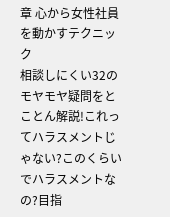章 心から女性社員を動かすテクニック
相談しにくい32のモヤモヤ疑問をとことん解説!これってハラスメントじゃない?このくらいでハラスメントなの?目指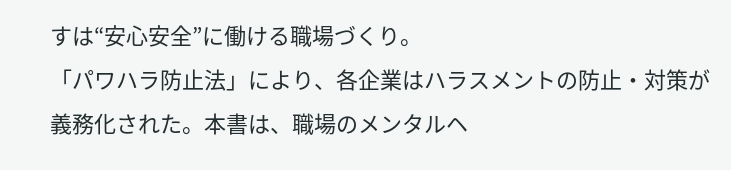すは“安心安全”に働ける職場づくり。
「パワハラ防止法」により、各企業はハラスメントの防止・対策が義務化された。本書は、職場のメンタルヘ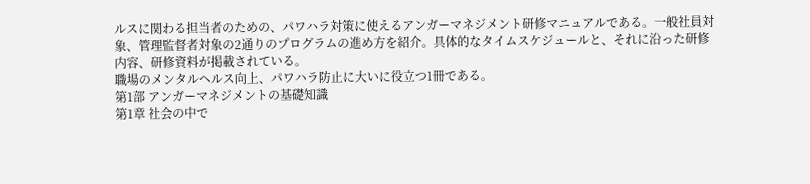ルスに関わる担当者のための、パワハラ対策に使えるアンガーマネジメント研修マニュアルである。一般社員対象、管理監督者対象の2通りのプログラムの進め方を紹介。具体的なタイムスケジュールと、それに沿った研修内容、研修資料が掲載されている。
職場のメンタルヘルス向上、パワハラ防止に大いに役立つ1冊である。
第1部 アンガーマネジメントの基礎知識
第1章 社会の中で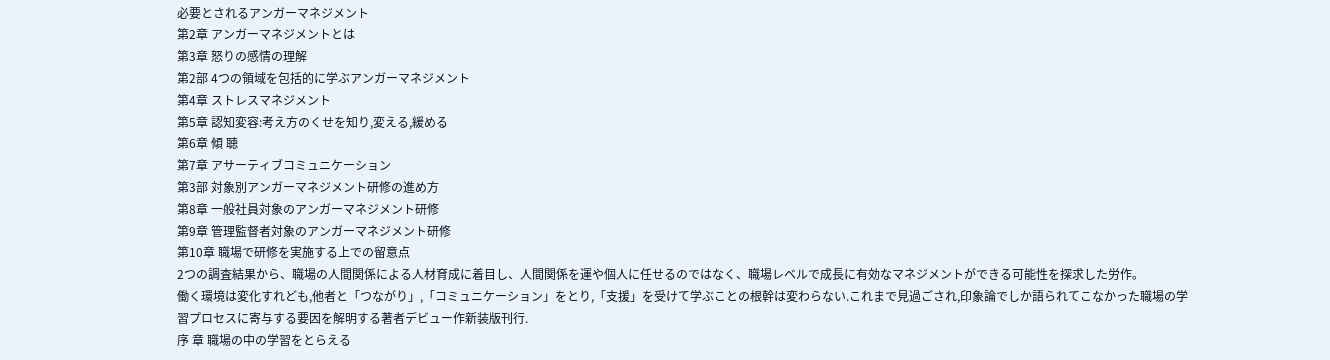必要とされるアンガーマネジメント
第2章 アンガーマネジメントとは
第3章 怒りの感情の理解
第2部 4つの領域を包括的に学ぶアンガーマネジメント
第4章 ストレスマネジメント
第5章 認知変容:考え方のくせを知り,変える,緩める
第6章 傾 聴
第7章 アサーティブコミュニケーション
第3部 対象別アンガーマネジメント研修の進め方
第8章 一般社員対象のアンガーマネジメント研修
第9章 管理監督者対象のアンガーマネジメント研修
第10章 職場で研修を実施する上での留意点
2つの調査結果から、職場の人間関係による人材育成に着目し、人間関係を運や個人に任せるのではなく、職場レベルで成長に有効なマネジメントができる可能性を探求した労作。
働く環境は変化すれども,他者と「つながり」,「コミュニケーション」をとり,「支援」を受けて学ぶことの根幹は変わらない.これまで見過ごされ,印象論でしか語られてこなかった職場の学習プロセスに寄与する要因を解明する著者デビュー作新装版刊行.
序 章 職場の中の学習をとらえる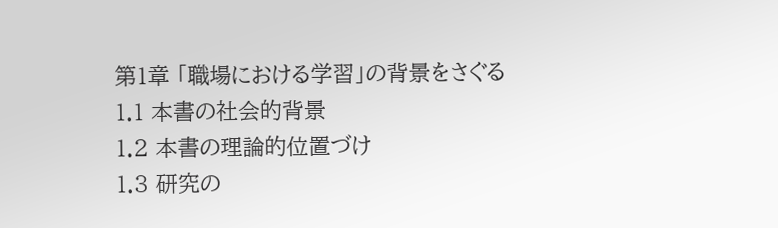第1章 「職場における学習」の背景をさぐる
1.1 本書の社会的背景
1.2 本書の理論的位置づけ
1.3 研究の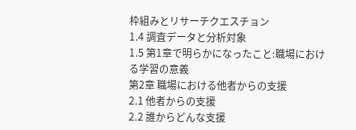枠組みとリサーチクエスチョン
1.4 調査データと分析対象
1.5 第1章で明らかになったこと:職場における学習の意義
第2章 職場における他者からの支援
2.1 他者からの支援
2.2 誰からどんな支援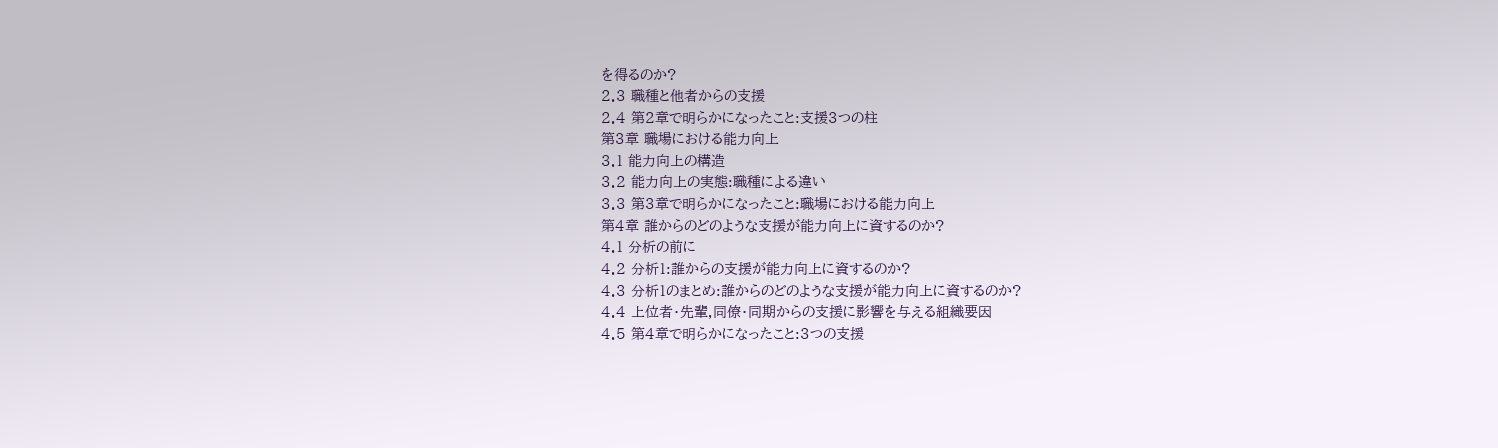を得るのか?
2.3 職種と他者からの支援
2.4 第2章で明らかになったこと:支援3つの柱
第3章 職場における能力向上
3.1 能力向上の構造
3.2 能力向上の実態:職種による違い
3.3 第3章で明らかになったこと:職場における能力向上
第4章 誰からのどのような支援が能力向上に資するのか?
4.1 分析の前に
4.2 分析1:誰からの支援が能力向上に資するのか?
4.3 分析1のまとめ:誰からのどのような支援が能力向上に資するのか?
4.4 上位者・先輩,同僚・同期からの支援に影響を与える組織要因
4.5 第4章で明らかになったこと:3つの支援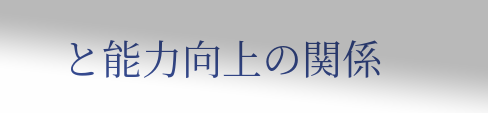と能力向上の関係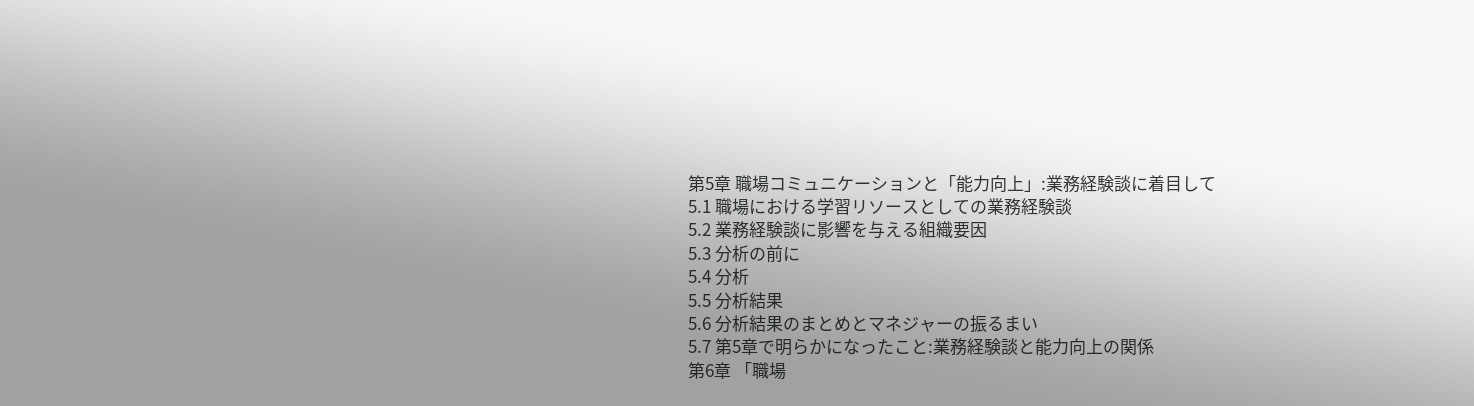第5章 職場コミュニケーションと「能力向上」:業務経験談に着目して
5.1 職場における学習リソースとしての業務経験談
5.2 業務経験談に影響を与える組織要因
5.3 分析の前に
5.4 分析
5.5 分析結果
5.6 分析結果のまとめとマネジャーの振るまい
5.7 第5章で明らかになったこと:業務経験談と能力向上の関係
第6章 「職場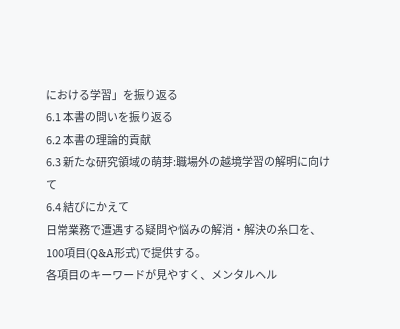における学習」を振り返る
6.1 本書の問いを振り返る
6.2 本書の理論的貢献
6.3 新たな研究領域の萌芽:職場外の越境学習の解明に向けて
6.4 結びにかえて
日常業務で遭遇する疑問や悩みの解消・解決の糸口を、100項目(Q&A形式)で提供する。
各項目のキーワードが見やすく、メンタルヘル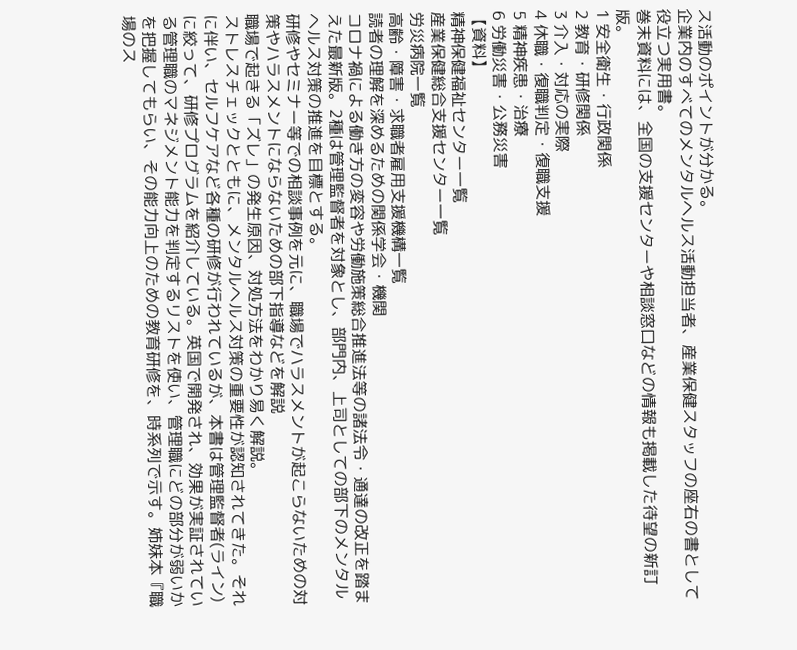ス活動のポイントが分かる。
企業内のすべてのメンタルヘルス活動担当者、産業保健スタッフの座右の書として役立つ実用書。
巻末資料には、全国の支援センターや相談窓口などの情報も掲載した待望の新訂版。
1 安全衛生・行政関係
2 教育・研修関係
3 介入・対応の実際
4 休職・復職判定・復職支援
5 精神疾患・治療
6 労働災害・公務災害
【資料】
精神保健福祉センター一覧
産業保健総合支援センター一覧
労災病院一覧
高齢・障害・求職者雇用支援機構一覧
読者の理解を深めるための関係学会・機関
コロナ禍による働き方の変容や労働施策総合推進法等の諸法令・通達の改正を踏まえた最新版。2種は管理監督者を対象とし、部門内、上司としての部下のメンタルヘルス対策の推進を目標とする。
研修やセミナー等での相談事例を元に、職場でハラスメントが起こらないための対策やハラスメントにならないための部下指導などを解説
職場で起きる「ズレ」の発生原因、対処方法をわかり易く解説。
ストレスチェックとともに、メンタルヘルス対策の重要性が認知されてきた。それに伴い、セルフケアなど各種の研修が行われているが、本書は管理監督者(ライン)に絞って、研修プログラムを紹介している。英国で開発され、効果が実証されている管理職のマネジメント能力を判定するリストを使い、管理職にどの部分が弱いかを把握してもらい、その能力向上のための教育研修を、時系列で示す。姉妹本『職場のス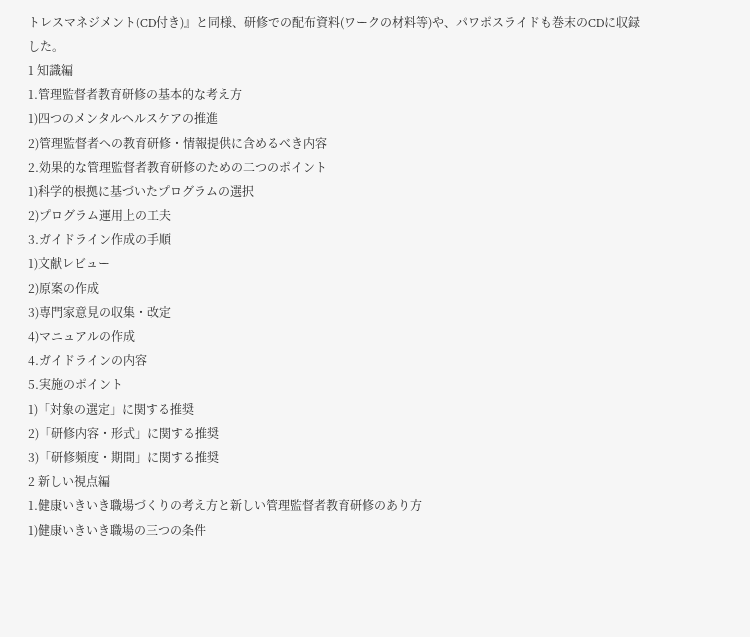トレスマネジメント(CD付き)』と同様、研修での配布資料(ワークの材料等)や、パワポスライドも巻末のCDに収録した。
1 知識編
1.管理監督者教育研修の基本的な考え方
1)四つのメンタルヘルスケアの推進
2)管理監督者への教育研修・情報提供に含めるべき内容
2.効果的な管理監督者教育研修のための二つのポイント
1)科学的根拠に基づいたプログラムの選択
2)プログラム運用上の工夫
3.ガイドライン作成の手順
1)文献レビュー
2)原案の作成
3)専門家意見の収集・改定
4)マニュアルの作成
4.ガイドラインの内容
5.実施のポイント
1)「対象の選定」に関する推奨
2)「研修内容・形式」に関する推奨
3)「研修頻度・期間」に関する推奨
2 新しい視点編
1.健康いきいき職場づくりの考え方と新しい管理監督者教育研修のあり方
1)健康いきいき職場の三つの条件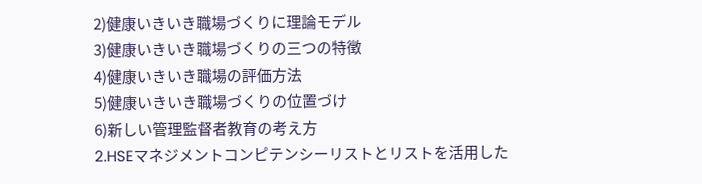2)健康いきいき職場づくりに理論モデル
3)健康いきいき職場づくりの三つの特徴
4)健康いきいき職場の評価方法
5)健康いきいき職場づくりの位置づけ
6)新しい管理監督者教育の考え方
2.HSEマネジメントコンピテンシーリストとリストを活用した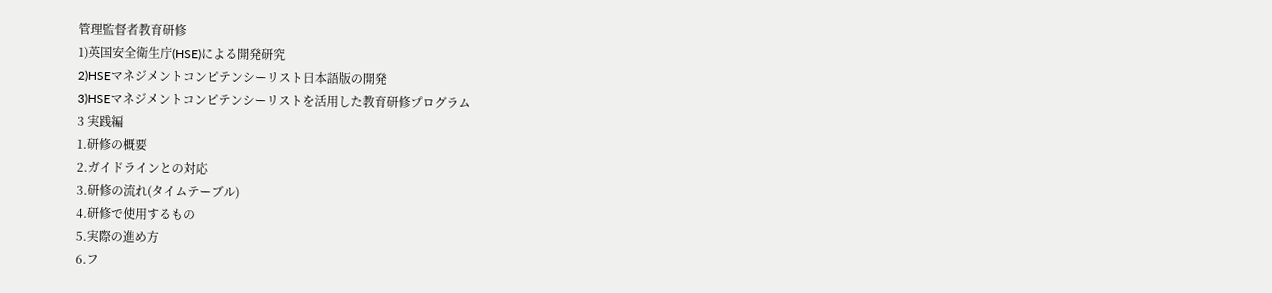管理監督者教育研修
1)英国安全衛生庁(HSE)による開発研究
2)HSEマネジメントコンピテンシーリスト日本語版の開発
3)HSEマネジメントコンピテンシーリストを活用した教育研修プログラム
3 実践編
1.研修の概要
2.ガイドラインとの対応
3.研修の流れ(タイムテーブル)
4.研修で使用するもの
5.実際の進め方
6.フ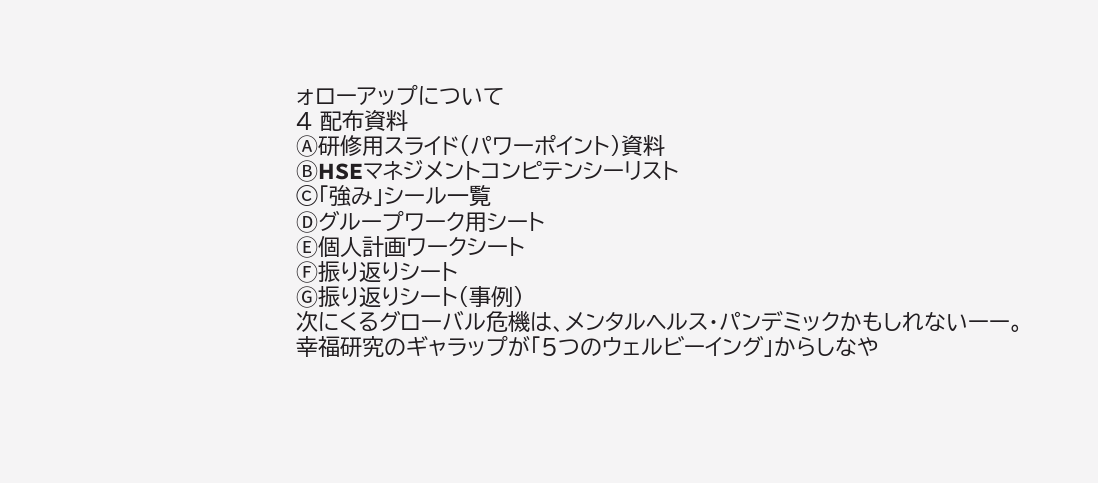ォローアップについて
4 配布資料
Ⓐ研修用スライド(パワーポイント)資料
ⒷHSEマネジメントコンピテンシーリスト
ⓒ「強み」シール一覧
Ⓓグループワーク用シート
Ⓔ個人計画ワークシート
Ⓕ振り返りシート
Ⓖ振り返りシート(事例)
次にくるグローバル危機は、メンタルヘルス・パンデミックかもしれないーー。
幸福研究のギャラップが「5つのウェルビーイング」からしなや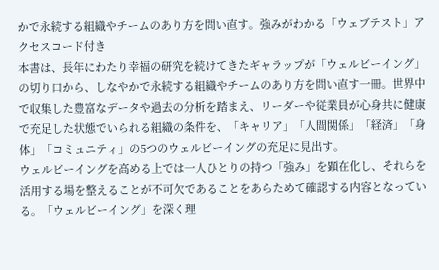かで永続する組織やチームのあり方を問い直す。強みがわかる「ウェブテスト」アクセスコード付き
本書は、長年にわたり幸福の研究を続けてきたギャラップが「ウェルビーイング」の切り口から、しなやかで永続する組織やチームのあり方を問い直す一冊。世界中で収集した豊富なデータや過去の分析を踏まえ、リーダーや従業員が心身共に健康で充足した状態でいられる組織の条件を、「キャリア」「人間関係」「経済」「身体」「コミュニティ」の5つのウェルビーイングの充足に見出す。
ウェルビーイングを高める上では一人ひとりの持つ「強み」を顕在化し、それらを活用する場を整えることが不可欠であることをあらためて確認する内容となっている。「ウェルビーイング」を深く理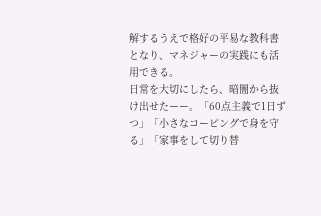解するうえで格好の平易な教科書となり、マネジャーの実践にも活用できる。
日常を大切にしたら、暗闇から抜け出せたーー。「60点主義で1日ずつ」「小さなコーピングで身を守る」「家事をして切り替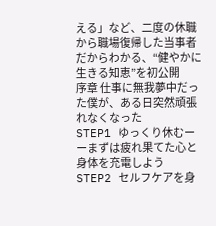える」など、二度の休職から職場復帰した当事者だからわかる、“健やかに生きる知恵”を初公開
序章 仕事に無我夢中だった僕が、ある日突然頑張れなくなった
STEP1 ゆっくり休むーーまずは疲れ果てた心と身体を充電しよう
STEP2 セルフケアを身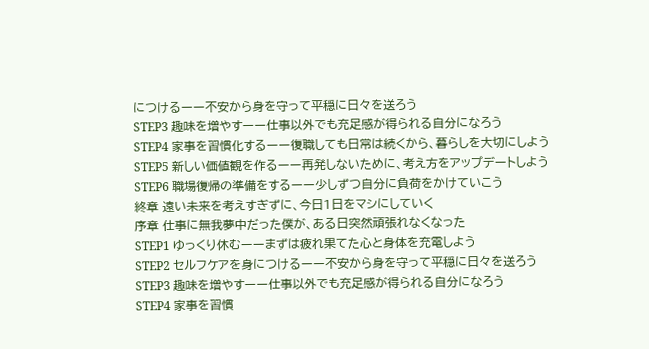につけるーー不安から身を守って平穏に日々を送ろう
STEP3 趣味を増やすーー仕事以外でも充足感が得られる自分になろう
STEP4 家事を習慣化するーー復職しても日常は続くから、暮らしを大切にしよう
STEP5 新しい価値観を作るーー再発しないために、考え方をアップデートしよう
STEP6 職場復帰の準備をするーー少しずつ自分に負荷をかけていこう
終章 遠い未来を考えすぎずに、今日1日をマシにしていく
序章 仕事に無我夢中だった僕が、ある日突然頑張れなくなった
STEP1 ゆっくり休むーーまずは疲れ果てた心と身体を充電しよう
STEP2 セルフケアを身につけるーー不安から身を守って平穏に日々を送ろう
STEP3 趣味を増やすーー仕事以外でも充足感が得られる自分になろう
STEP4 家事を習慣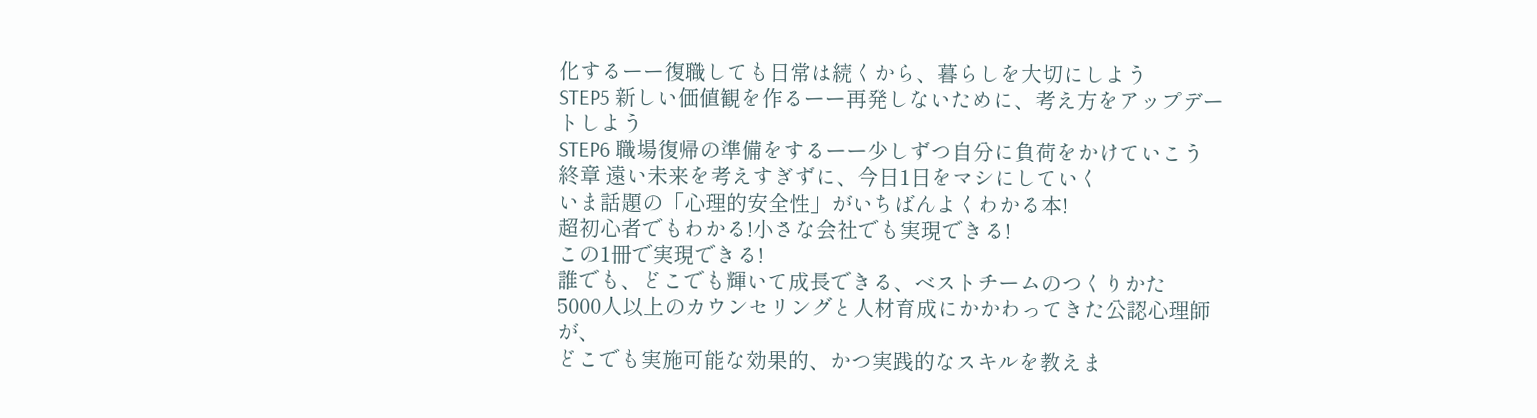化するーー復職しても日常は続くから、暮らしを大切にしよう
STEP5 新しい価値観を作るーー再発しないために、考え方をアップデートしよう
STEP6 職場復帰の準備をするーー少しずつ自分に負荷をかけていこう
終章 遠い未来を考えすぎずに、今日1日をマシにしていく
いま話題の「心理的安全性」がいちばんよくわかる本!
超初心者でもわかる!小さな会社でも実現できる!
この1冊で実現できる!
誰でも、どこでも輝いて成長できる、ベストチームのつくりかた
5000人以上のカウンセリングと人材育成にかかわってきた公認心理師が、
どこでも実施可能な効果的、かつ実践的なスキルを教えま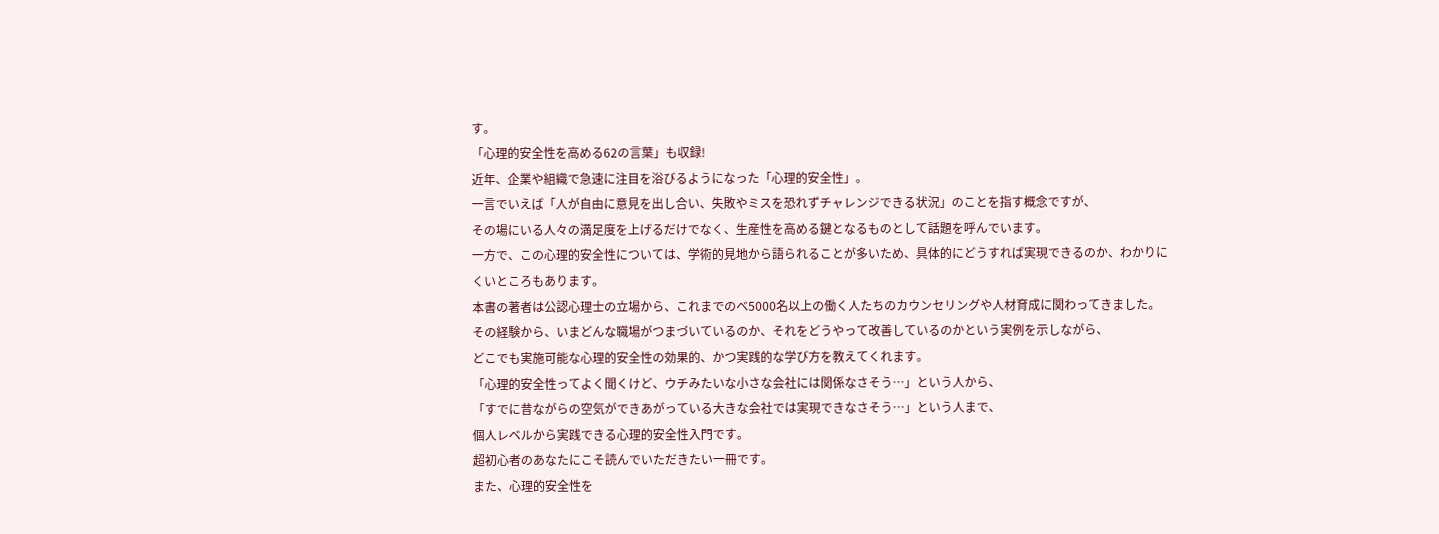す。
「心理的安全性を高める62の言葉」も収録!
近年、企業や組織で急速に注目を浴びるようになった「心理的安全性」。
一言でいえば「人が自由に意見を出し合い、失敗やミスを恐れずチャレンジできる状況」のことを指す概念ですが、
その場にいる人々の満足度を上げるだけでなく、生産性を高める鍵となるものとして話題を呼んでいます。
一方で、この心理的安全性については、学術的見地から語られることが多いため、具体的にどうすれば実現できるのか、わかりにくいところもあります。
本書の著者は公認心理士の立場から、これまでのべ5000名以上の働く人たちのカウンセリングや人材育成に関わってきました。
その経験から、いまどんな職場がつまづいているのか、それをどうやって改善しているのかという実例を示しながら、
どこでも実施可能な心理的安全性の効果的、かつ実践的な学び方を教えてくれます。
「心理的安全性ってよく聞くけど、ウチみたいな小さな会社には関係なさそう…」という人から、
「すでに昔ながらの空気ができあがっている大きな会社では実現できなさそう…」という人まで、
個人レベルから実践できる心理的安全性入門です。
超初心者のあなたにこそ読んでいただきたい一冊です。
また、心理的安全性を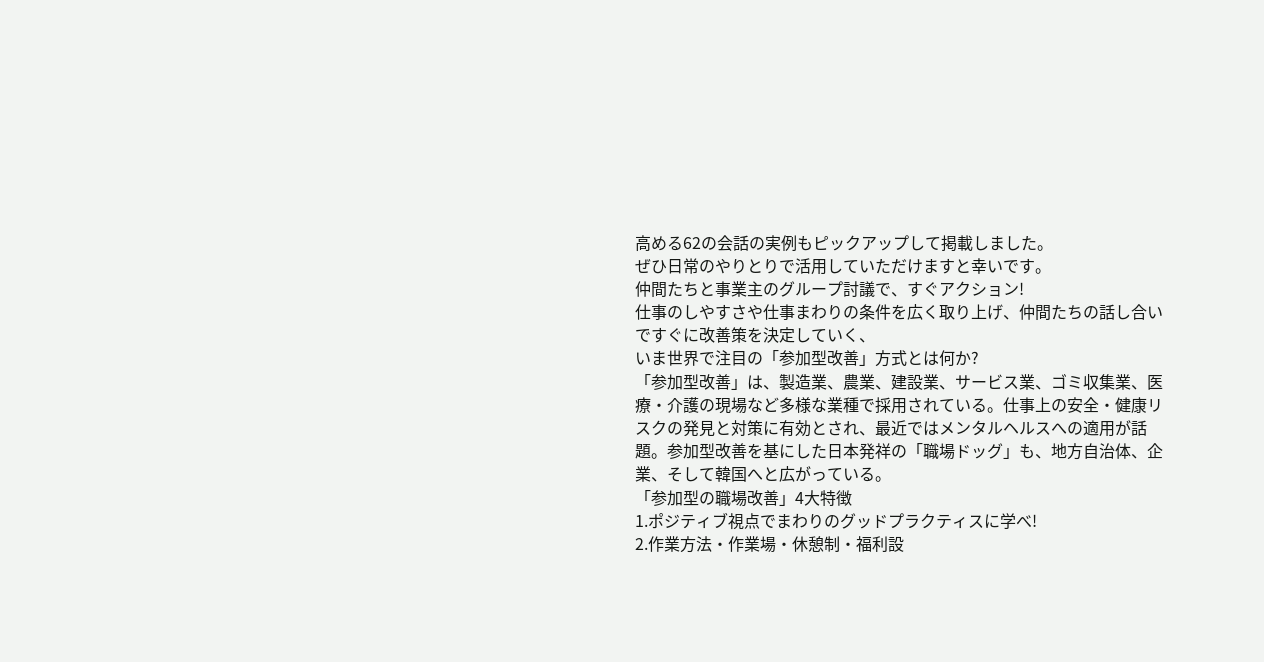高める62の会話の実例もピックアップして掲載しました。
ぜひ日常のやりとりで活用していただけますと幸いです。
仲間たちと事業主のグループ討議で、すぐアクション!
仕事のしやすさや仕事まわりの条件を広く取り上げ、仲間たちの話し合いですぐに改善策を決定していく、
いま世界で注目の「参加型改善」方式とは何か?
「参加型改善」は、製造業、農業、建設業、サービス業、ゴミ収集業、医療・介護の現場など多様な業種で採用されている。仕事上の安全・健康リスクの発見と対策に有効とされ、最近ではメンタルヘルスへの適用が話題。参加型改善を基にした日本発祥の「職場ドッグ」も、地方自治体、企業、そして韓国へと広がっている。
「参加型の職場改善」4大特徴
1.ポジティブ視点でまわりのグッドプラクティスに学べ!
2.作業方法・作業場・休憩制・福利設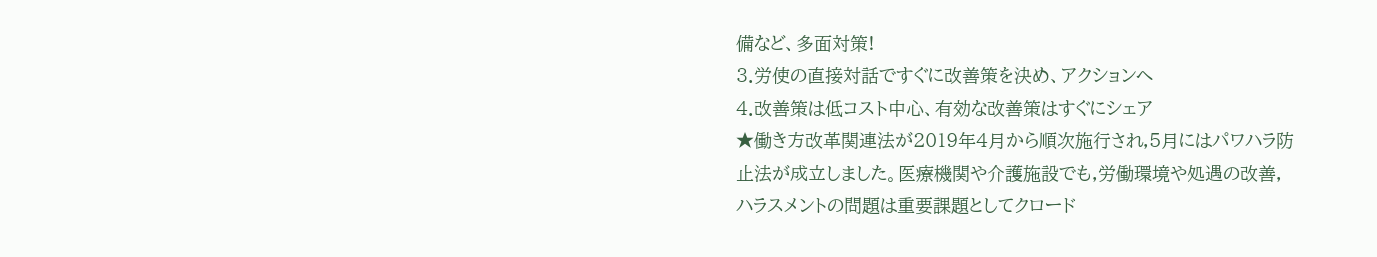備など、多面対策!
3.労使の直接対話ですぐに改善策を決め、アクションへ
4.改善策は低コスト中心、有効な改善策はすぐにシェア
★働き方改革関連法が2019年4月から順次施行され,5月にはパワハラ防止法が成立しました。医療機関や介護施設でも,労働環境や処遇の改善,ハラスメントの問題は重要課題としてクロード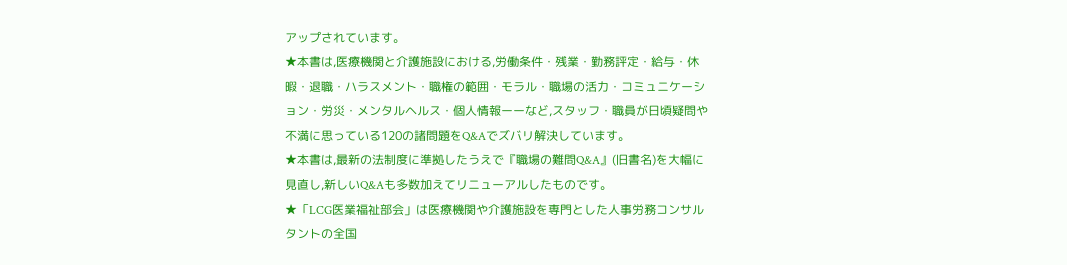アップされています。
★本書は,医療機関と介護施設における,労働条件・残業・勤務評定・給与・休暇・退職・ハラスメント・職権の範囲・モラル・職場の活力・コミュニケーション・労災・メンタルヘルス・個人情報ーーなど,スタッフ・職員が日頃疑問や不満に思っている120の諸問題をQ&Aでズバリ解決しています。
★本書は,最新の法制度に準拠したうえで『職場の難問Q&A』(旧書名)を大幅に見直し,新しいQ&Aも多数加えてリニューアルしたものです。
★「LCG医業福祉部会」は医療機関や介護施設を専門とした人事労務コンサルタントの全国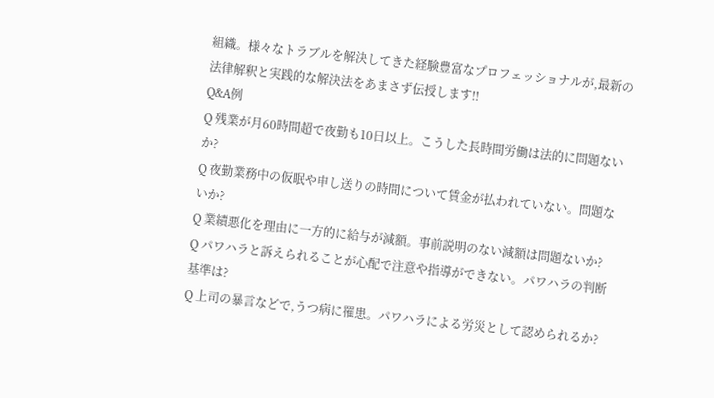組織。様々なトラブルを解決してきた経験豊富なプロフェッショナルが,最新の法律解釈と実践的な解決法をあまさず伝授します‼
Q&A例
Q 残業が月60時間超で夜勤も10日以上。こうした長時間労働は法的に問題ないか?
Q 夜勤業務中の仮眠や申し送りの時間について賃金が払われていない。問題ないか?
Q 業績悪化を理由に一方的に給与が減額。事前説明のない減額は問題ないか?
Q パワハラと訴えられることが心配で注意や指導ができない。パワハラの判断基準は?
Q 上司の暴言などで,うつ病に罹患。パワハラによる労災として認められるか?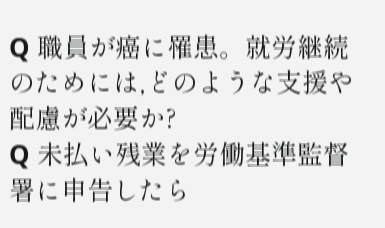Q 職員が癌に罹患。就労継続のためには,どのような支援や配慮が必要か?
Q 未払い残業を労働基準監督署に申告したら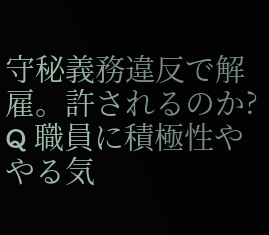守秘義務違反で解雇。許されるのか?
Q 職員に積極性ややる気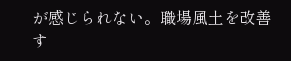が感じられない。職場風土を改善す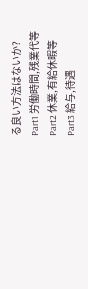る良い方法はないか?
Part1 労働時間,残業代等
Part2 休業,有給休暇等
Part3 給与,待遇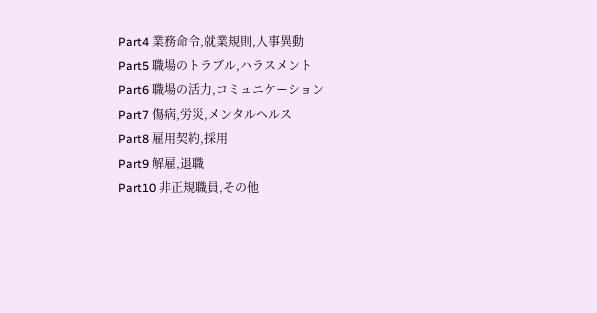Part4 業務命令,就業規則,人事異動
Part5 職場のトラブル,ハラスメント
Part6 職場の活力,コミュニケーション
Part7 傷病,労災,メンタルヘルス
Part8 雇用契約,採用
Part9 解雇,退職
Part10 非正規職員,その他